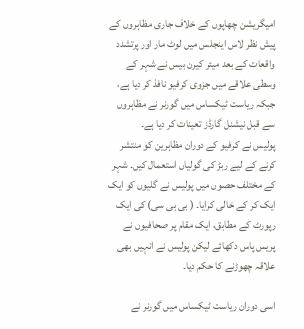امیگریشن چھاپوں کے خلاف جاری مظاہروں کے پیش نظر لاس اینجلس میں لوٹ مار اور پرتشدد واقعات کے بعد میئر کیرن بیس نے شہر کے وسطی علاقے میں جزوی کرفیو نافذ کر دیا ہے، جبکہ ریاست ٹیکساس میں گورنر نے مظاہروں سے قبل نیشنل گارڈز تعینات کر دیا ہے۔
پولیس نے کرفیو کے دوران مظاہرین کو منتشر کرنے کے لیے ربڑ کی گولیاں استعمال کیں۔ شہر کے مختلف حصوں میں پولیس نے گلیوں کو ایک ایک کر کے خالی کرایا۔ ( بی بی سی) کی ایک رپورٹ کے مطابق، ایک مقام پر صحافیوں نے پریس پاس دکھائے لیکن پولیس نے انہیں بھی علاقہ چھوڑنے کا حکم دیا۔

اسی دوران ریاست ٹیکساس میں گورنر نے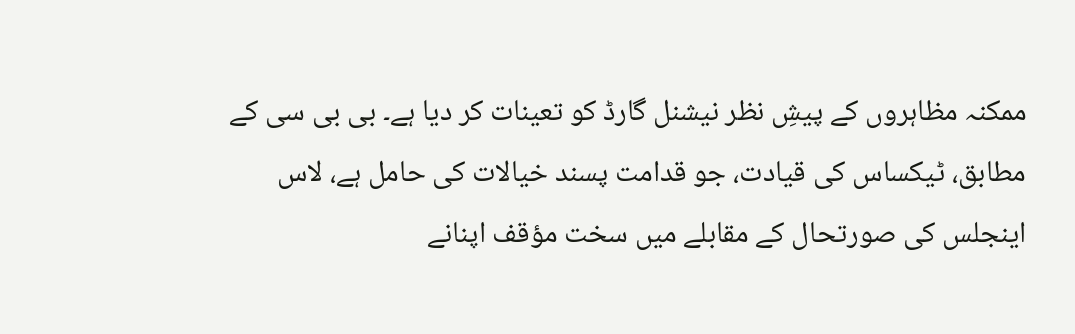ممکنہ مظاہروں کے پیشِ نظر نیشنل گارڈ کو تعینات کر دیا ہے۔ بی بی سی کے مطابق، ٹیکساس کی قیادت، جو قدامت پسند خیالات کی حامل ہے، لاس اینجلس کی صورتحال کے مقابلے میں سخت مؤقف اپنانے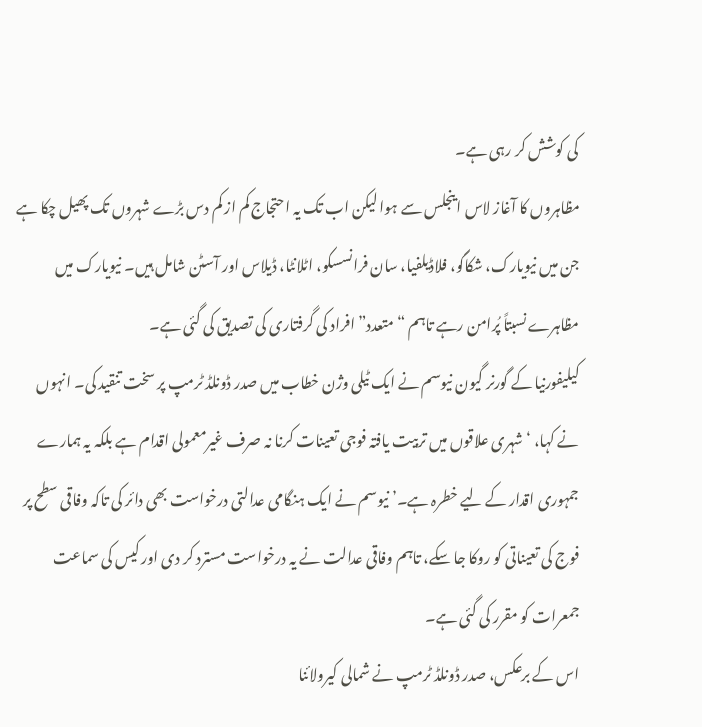کی کوشش کر رہی ہے۔
مظاہروں کا آغاز لاس اینجلس سے ہوا لیکن اب تک یہ احتجاج کم از کم دس بڑے شہروں تک پھیل چکا ہے جن میں نیویارک، شکاگو، فلاڈیلفیا، سان فرانسسکو، اٹلانٹا، ڈیلاس اور آسٹن شامل ہیں۔ نیویارک میں مظاہرے نسبتاً پُرامن رہے تاہم “متعدد” افراد کی گرفتاری کی تصدیق کی گئی ہے۔
کیلیفورنیا کے گورنر گیون نیوسم نے ایک ٹیلی وژن خطاب میں صدر ڈونلڈ ٹرمپ پر سخت تنقید کی۔ انہوں نے کہا، ‘شہری علاقوں میں تربیت یافتہ فوجی تعینات کرنا نہ صرف غیرمعمولی اقدام ہے بلکہ یہ ہمارے جمہوری اقدار کے لیے خطرہ ہے۔’ نیوسم نے ایک ہنگامی عدالتی درخواست بھی دائر کی تاکہ وفاقی سطح پر فوج کی تعیناتی کو روکا جا سکے، تاہم وفاقی عدالت نے یہ درخواست مسترد کر دی اور کیس کی سماعت جمعرات کو مقرر کی گئی ہے۔
اس کے برعکس، صدر ڈونلڈ ٹرمپ نے شمالی کیرولائنا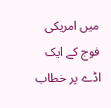میں امریکی فوج کے ایک اڈے پر خطاب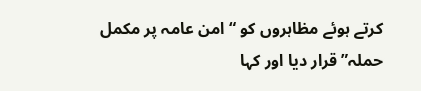کرتے ہوئے مظاہروں کو “امن عامہ پر مکمل حملہ” قرار دیا اور کہا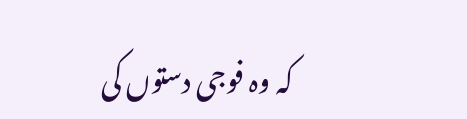کہ وہ فوجی دستوں کی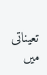تعیناتی میں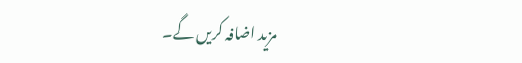مزید اضافہ کریں گے۔